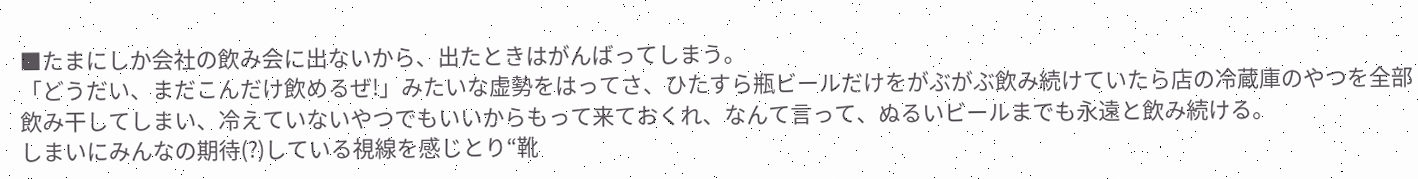■たまにしか会社の飲み会に出ないから、出たときはがんばってしまう。
「どうだい、まだこんだけ飲めるぜ!」みたいな虚勢をはってさ、ひたすら瓶ビールだけをがぶがぶ飲み続けていたら店の冷蔵庫のやつを全部飲み干してしまい、冷えていないやつでもいいからもって来ておくれ、なんて言って、ぬるいビールまでも永遠と飲み続ける。
しまいにみんなの期待(?)している視線を感じとり“靴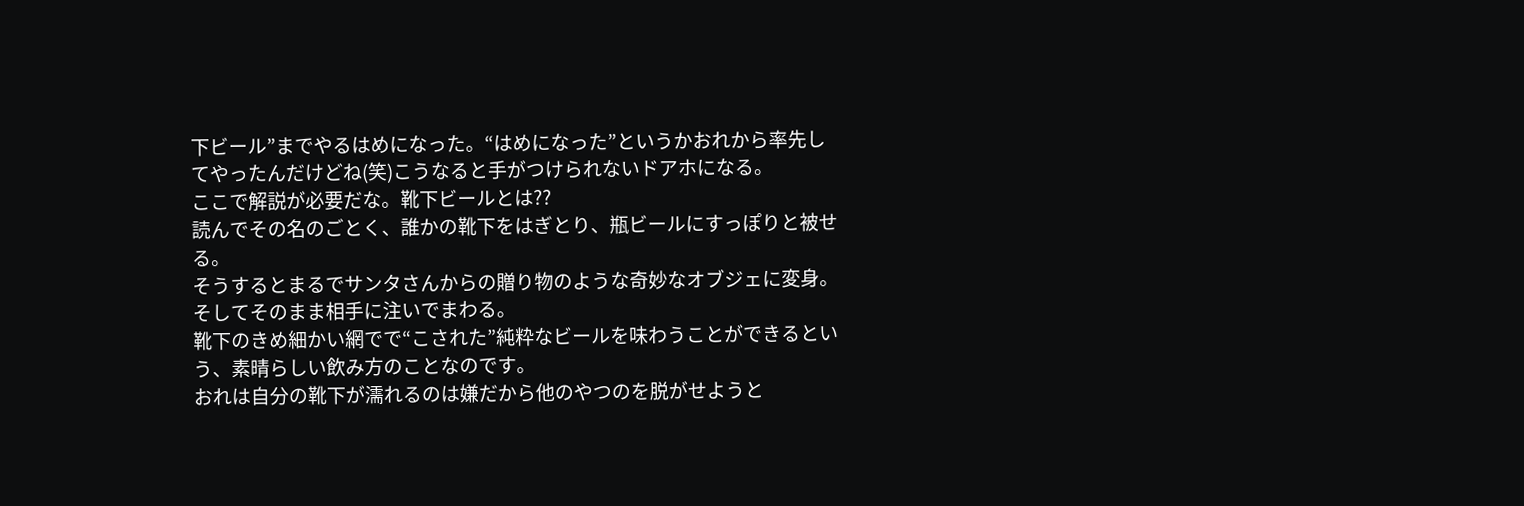下ビール”までやるはめになった。“はめになった”というかおれから率先してやったんだけどね(笑)こうなると手がつけられないドアホになる。
ここで解説が必要だな。靴下ビールとは??
読んでその名のごとく、誰かの靴下をはぎとり、瓶ビールにすっぽりと被せる。
そうするとまるでサンタさんからの贈り物のような奇妙なオブジェに変身。
そしてそのまま相手に注いでまわる。
靴下のきめ細かい網でで“こされた”純粋なビールを味わうことができるという、素晴らしい飲み方のことなのです。
おれは自分の靴下が濡れるのは嫌だから他のやつのを脱がせようと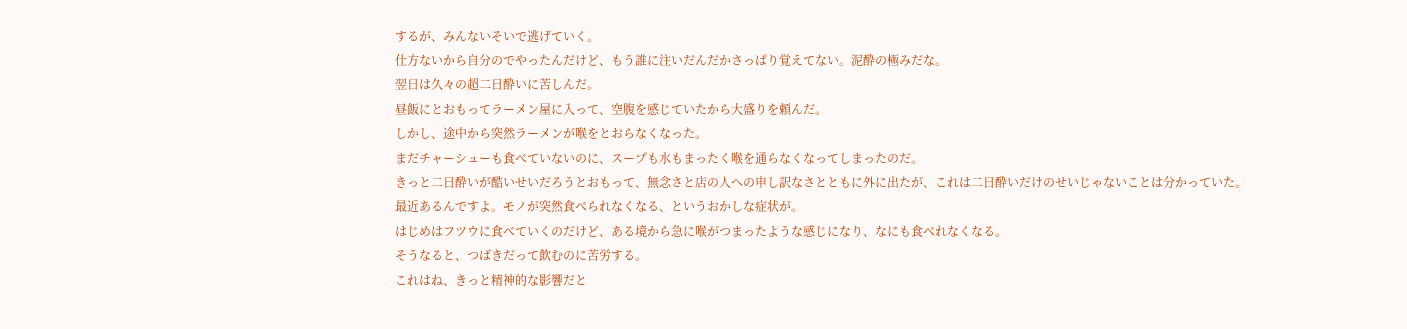するが、みんないそいで逃げていく。
仕方ないから自分のでやったんだけど、もう誰に注いだんだかさっぱり覚えてない。泥酔の極みだな。
翌日は久々の超二日酔いに苦しんだ。
昼飯にとおもってラーメン屋に入って、空腹を感じていたから大盛りを頼んだ。
しかし、途中から突然ラーメンが喉をとおらなくなった。
まだチャーシューも食べていないのに、スープも水もまったく喉を通らなくなってしまったのだ。
きっと二日酔いが酷いせいだろうとおもって、無念さと店の人への申し訳なさとともに外に出たが、これは二日酔いだけのせいじゃないことは分かっていた。
最近あるんですよ。モノが突然食べられなくなる、というおかしな症状が。
はじめはフツウに食べていくのだけど、ある境から急に喉がつまったような感じになり、なにも食べれなくなる。
そうなると、つばきだって飲むのに苦労する。
これはね、きっと精神的な影響だと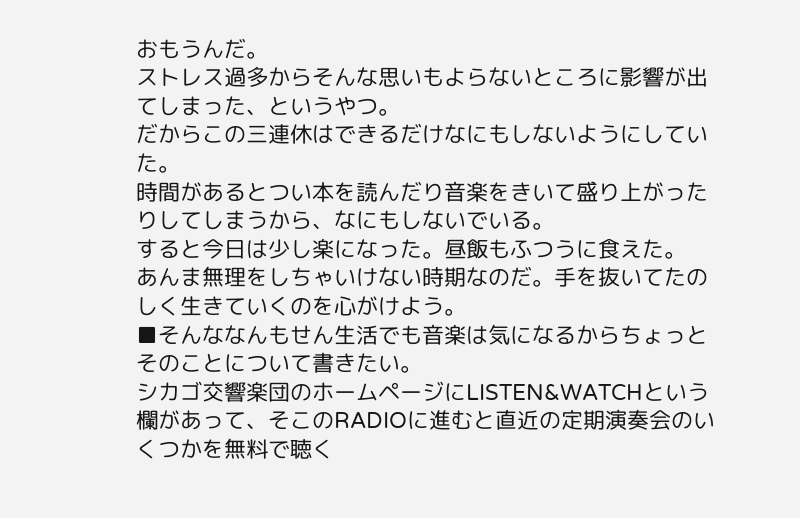おもうんだ。
ストレス過多からそんな思いもよらないところに影響が出てしまった、というやつ。
だからこの三連休はできるだけなにもしないようにしていた。
時間があるとつい本を読んだり音楽をきいて盛り上がったりしてしまうから、なにもしないでいる。
すると今日は少し楽になった。昼飯もふつうに食えた。
あんま無理をしちゃいけない時期なのだ。手を抜いてたのしく生きていくのを心がけよう。
■そんななんもせん生活でも音楽は気になるからちょっとそのことについて書きたい。
シカゴ交響楽団のホームページにLISTEN&WATCHという欄があって、そこのRADIOに進むと直近の定期演奏会のいくつかを無料で聴く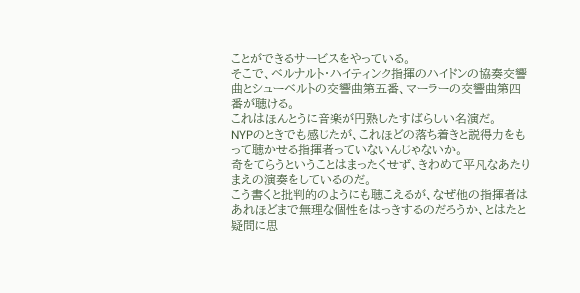ことができるサービスをやっている。
そこで、ベルナルト・ハイティンク指揮のハイドンの協奏交響曲とシューベルトの交響曲第五番、マーラーの交響曲第四番が聴ける。
これはほんとうに音楽が円熟したすばらしい名演だ。
NYPのときでも感じたが、これほどの落ち着きと説得力をもって聴かせる指揮者っていないんじゃないか。
奇をてらうということはまったくせず、きわめて平凡なあたりまえの演奏をしているのだ。
こう書くと批判的のようにも聴こえるが、なぜ他の指揮者はあれほどまで無理な個性をはっきするのだろうか、とはたと疑問に思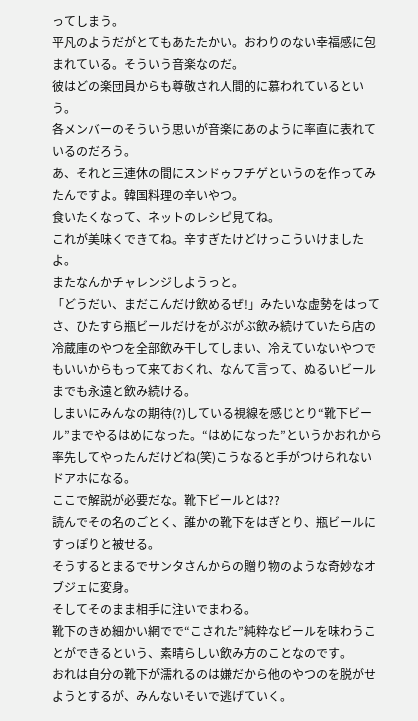ってしまう。
平凡のようだがとてもあたたかい。おわりのない幸福感に包まれている。そういう音楽なのだ。
彼はどの楽団員からも尊敬され人間的に慕われているという。
各メンバーのそういう思いが音楽にあのように率直に表れているのだろう。
あ、それと三連休の間にスンドゥフチゲというのを作ってみたんですよ。韓国料理の辛いやつ。
食いたくなって、ネットのレシピ見てね。
これが美味くできてね。辛すぎたけどけっこういけましたよ。
またなんかチャレンジしようっと。
「どうだい、まだこんだけ飲めるぜ!」みたいな虚勢をはってさ、ひたすら瓶ビールだけをがぶがぶ飲み続けていたら店の冷蔵庫のやつを全部飲み干してしまい、冷えていないやつでもいいからもって来ておくれ、なんて言って、ぬるいビールまでも永遠と飲み続ける。
しまいにみんなの期待(?)している視線を感じとり“靴下ビール”までやるはめになった。“はめになった”というかおれから率先してやったんだけどね(笑)こうなると手がつけられないドアホになる。
ここで解説が必要だな。靴下ビールとは??
読んでその名のごとく、誰かの靴下をはぎとり、瓶ビールにすっぽりと被せる。
そうするとまるでサンタさんからの贈り物のような奇妙なオブジェに変身。
そしてそのまま相手に注いでまわる。
靴下のきめ細かい網でで“こされた”純粋なビールを味わうことができるという、素晴らしい飲み方のことなのです。
おれは自分の靴下が濡れるのは嫌だから他のやつのを脱がせようとするが、みんないそいで逃げていく。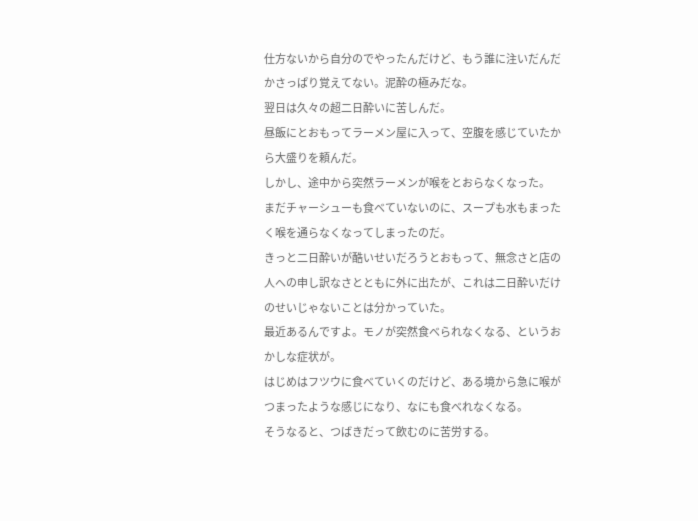仕方ないから自分のでやったんだけど、もう誰に注いだんだかさっぱり覚えてない。泥酔の極みだな。
翌日は久々の超二日酔いに苦しんだ。
昼飯にとおもってラーメン屋に入って、空腹を感じていたから大盛りを頼んだ。
しかし、途中から突然ラーメンが喉をとおらなくなった。
まだチャーシューも食べていないのに、スープも水もまったく喉を通らなくなってしまったのだ。
きっと二日酔いが酷いせいだろうとおもって、無念さと店の人への申し訳なさとともに外に出たが、これは二日酔いだけのせいじゃないことは分かっていた。
最近あるんですよ。モノが突然食べられなくなる、というおかしな症状が。
はじめはフツウに食べていくのだけど、ある境から急に喉がつまったような感じになり、なにも食べれなくなる。
そうなると、つばきだって飲むのに苦労する。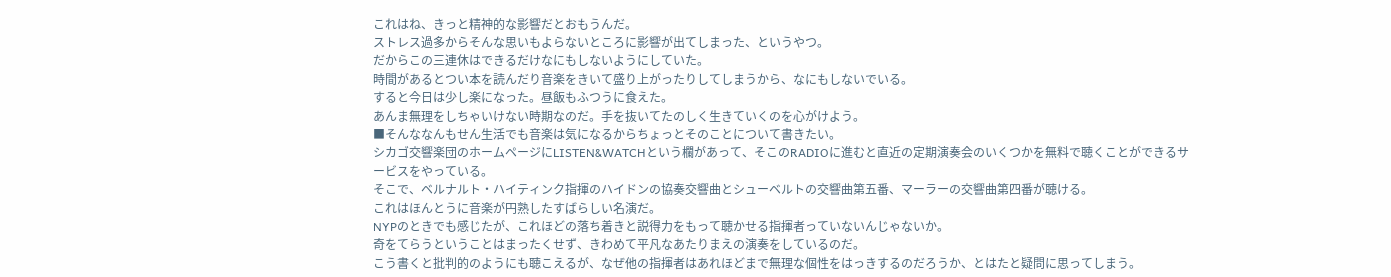これはね、きっと精神的な影響だとおもうんだ。
ストレス過多からそんな思いもよらないところに影響が出てしまった、というやつ。
だからこの三連休はできるだけなにもしないようにしていた。
時間があるとつい本を読んだり音楽をきいて盛り上がったりしてしまうから、なにもしないでいる。
すると今日は少し楽になった。昼飯もふつうに食えた。
あんま無理をしちゃいけない時期なのだ。手を抜いてたのしく生きていくのを心がけよう。
■そんななんもせん生活でも音楽は気になるからちょっとそのことについて書きたい。
シカゴ交響楽団のホームページにLISTEN&WATCHという欄があって、そこのRADIOに進むと直近の定期演奏会のいくつかを無料で聴くことができるサービスをやっている。
そこで、ベルナルト・ハイティンク指揮のハイドンの協奏交響曲とシューベルトの交響曲第五番、マーラーの交響曲第四番が聴ける。
これはほんとうに音楽が円熟したすばらしい名演だ。
NYPのときでも感じたが、これほどの落ち着きと説得力をもって聴かせる指揮者っていないんじゃないか。
奇をてらうということはまったくせず、きわめて平凡なあたりまえの演奏をしているのだ。
こう書くと批判的のようにも聴こえるが、なぜ他の指揮者はあれほどまで無理な個性をはっきするのだろうか、とはたと疑問に思ってしまう。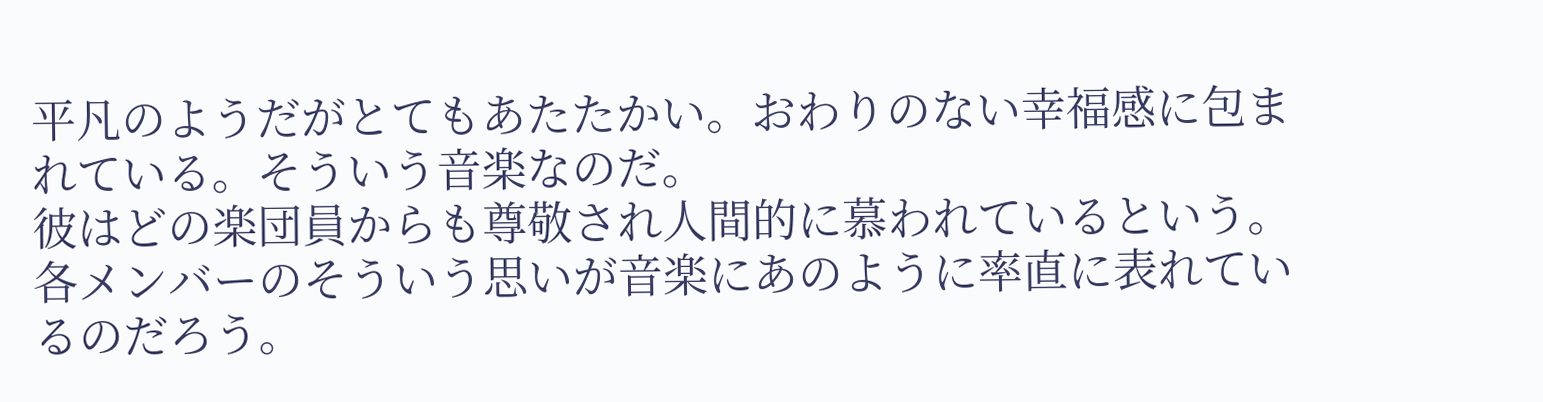平凡のようだがとてもあたたかい。おわりのない幸福感に包まれている。そういう音楽なのだ。
彼はどの楽団員からも尊敬され人間的に慕われているという。
各メンバーのそういう思いが音楽にあのように率直に表れているのだろう。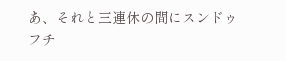あ、それと三連休の間にスンドゥフチ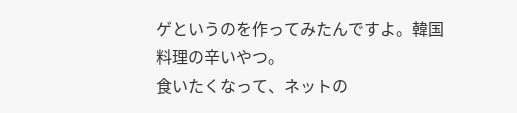ゲというのを作ってみたんですよ。韓国料理の辛いやつ。
食いたくなって、ネットの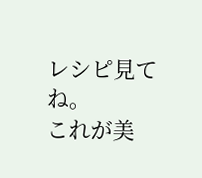レシピ見てね。
これが美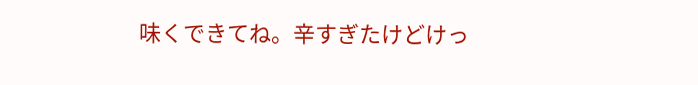味くできてね。辛すぎたけどけっ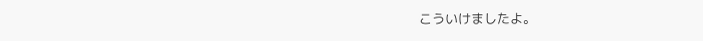こういけましたよ。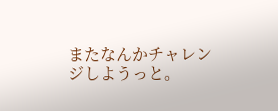またなんかチャレンジしようっと。